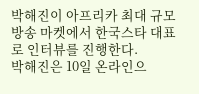박해진이 아프리카 최대 규모 방송 마켓에서 한국스타 대표로 인터뷰를 진행한다.
박해진은 10일 온라인으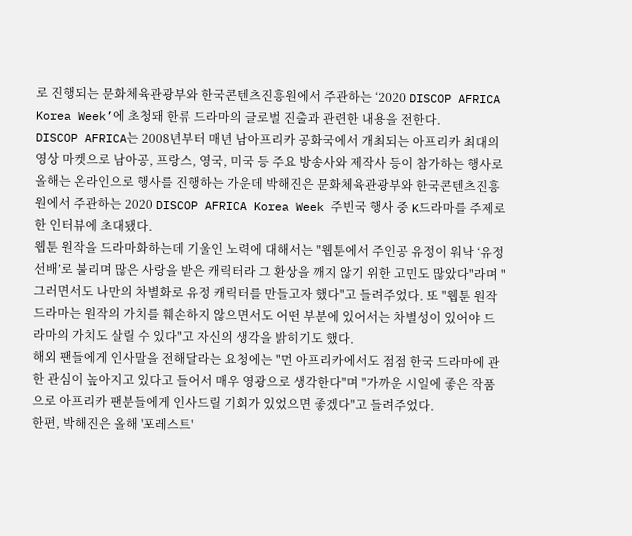로 진행되는 문화체육관광부와 한국콘텐츠진흥원에서 주관하는 ‘2020 DISCOP AFRICA Korea Week’에 초청돼 한류 드라마의 글로벌 진출과 관련한 내용을 전한다.
DISCOP AFRICA는 2008년부터 매년 남아프리카 공화국에서 개최되는 아프리카 최대의 영상 마켓으로 남아공, 프랑스, 영국, 미국 등 주요 방송사와 제작사 등이 참가하는 행사로 올해는 온라인으로 행사를 진행하는 가운데 박해진은 문화체육관광부와 한국콘텐츠진흥원에서 주관하는 2020 DISCOP AFRICA Korea Week 주빈국 행사 중 K드라마를 주제로 한 인터뷰에 초대됐다.
웹툰 원작을 드라마화하는데 기울인 노력에 대해서는 "웹툰에서 주인공 유정이 워낙 ‘유정 선배’로 불리며 많은 사랑을 받은 캐릭터라 그 환상을 깨지 않기 위한 고민도 많았다"라며 "그러면서도 나만의 차별화로 유정 캐릭터를 만들고자 했다"고 들려주었다. 또 "웹툰 원작 드라마는 원작의 가치를 훼손하지 않으면서도 어떤 부분에 있어서는 차별성이 있어야 드라마의 가치도 살릴 수 있다"고 자신의 생각을 밝히기도 했다.
해외 팬들에게 인사말을 전해달라는 요청에는 "먼 아프리카에서도 점점 한국 드라마에 관한 관심이 높아지고 있다고 들어서 매우 영광으로 생각한다"며 "가까운 시일에 좋은 작품으로 아프리카 팬분들에게 인사드릴 기회가 있었으면 좋겠다"고 들려주었다.
한편, 박해진은 올해 '포레스트'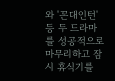와 '꼰대인턴' 등 두 드라마를 성공적으로 마무리하고 잠시 휴식기를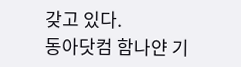갖고 있다.
동아닷컴 함나얀 기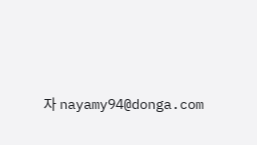자 nayamy94@donga.com